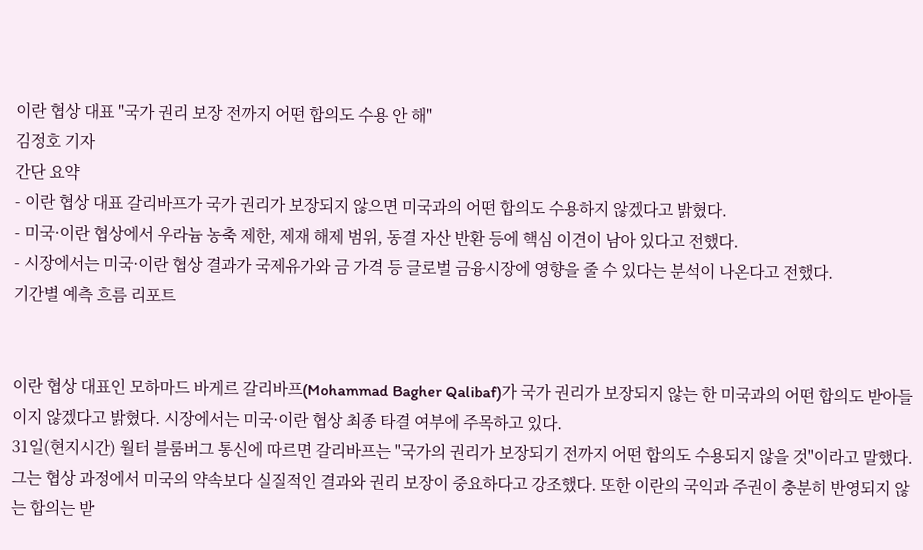이란 협상 대표 "국가 권리 보장 전까지 어떤 합의도 수용 안 해"
김정호 기자
간단 요약
- 이란 협상 대표 갈리바프가 국가 권리가 보장되지 않으면 미국과의 어떤 합의도 수용하지 않겠다고 밝혔다.
- 미국·이란 협상에서 우라늄 농축 제한, 제재 해제 범위, 동결 자산 반환 등에 핵심 이견이 남아 있다고 전했다.
- 시장에서는 미국·이란 협상 결과가 국제유가와 금 가격 등 글로벌 금융시장에 영향을 줄 수 있다는 분석이 나온다고 전했다.
기간별 예측 흐름 리포트


이란 협상 대표인 모하마드 바게르 갈리바프(Mohammad Bagher Qalibaf)가 국가 권리가 보장되지 않는 한 미국과의 어떤 합의도 받아들이지 않겠다고 밝혔다. 시장에서는 미국·이란 협상 최종 타결 여부에 주목하고 있다.
31일(현지시간) 월터 블룸버그 통신에 따르면 갈리바프는 "국가의 권리가 보장되기 전까지 어떤 합의도 수용되지 않을 것"이라고 말했다.
그는 협상 과정에서 미국의 약속보다 실질적인 결과와 권리 보장이 중요하다고 강조했다. 또한 이란의 국익과 주권이 충분히 반영되지 않는 합의는 받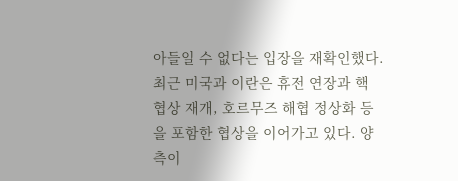아들일 수 없다는 입장을 재확인했다.
최근 미국과 이란은 휴전 연장과 핵 협상 재개, 호르무즈 해협 정상화 등을 포함한 협상을 이어가고 있다. 양측이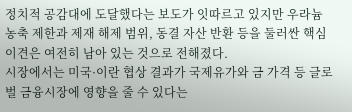정치적 공감대에 도달했다는 보도가 잇따르고 있지만 우라늄 농축 제한과 제재 해제 범위, 동결 자산 반환 등을 둘러싼 핵심 이견은 여전히 남아 있는 것으로 전해졌다.
시장에서는 미국·이란 협상 결과가 국제유가와 금 가격 등 글로벌 금융시장에 영향을 줄 수 있다는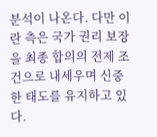분석이 나온다. 다만 이란 측은 국가 권리 보장을 최종 합의의 전제 조건으로 내세우며 신중한 태도를 유지하고 있다.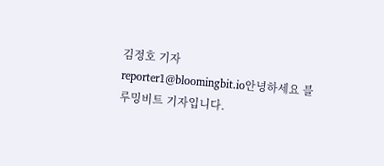김정호 기자
reporter1@bloomingbit.io안녕하세요 블루밍비트 기자입니다.